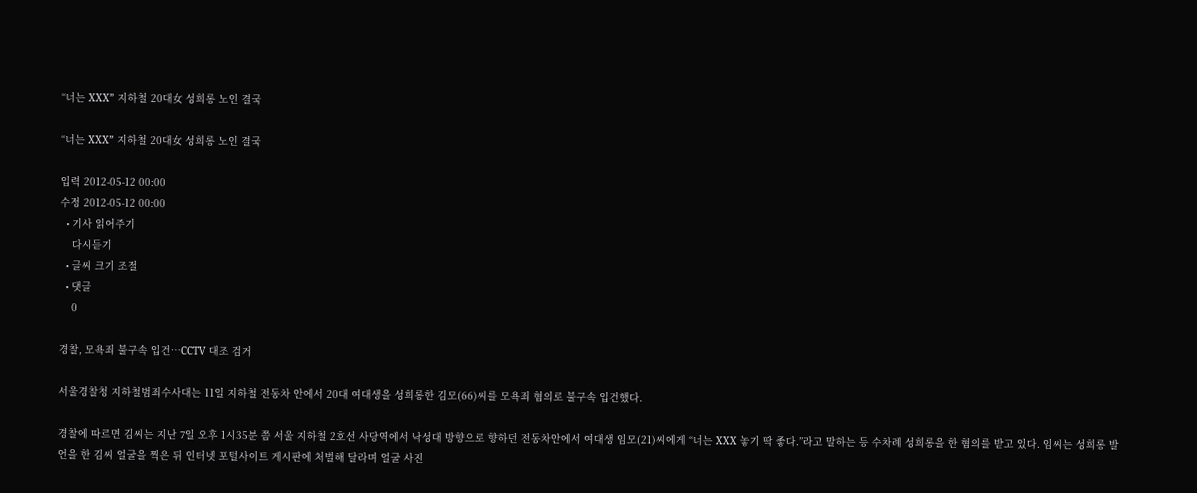“너는 XXX” 지하철 20대女 성희롱 노인 결국

“너는 XXX” 지하철 20대女 성희롱 노인 결국

입력 2012-05-12 00:00
수정 2012-05-12 00:00
  • 기사 읽어주기
    다시듣기
  • 글씨 크기 조절
  • 댓글
    0

경찰, 모욕죄 불구속 입건…CCTV 대조 검거

서울경찰청 지하철범죄수사대는 11일 지하철 전동차 안에서 20대 여대생을 성희롱한 김모(66)씨를 모욕죄 혐의로 불구속 입건했다.

경찰에 따르면 김씨는 지난 7일 오후 1시35분 쯤 서울 지하철 2호선 사당역에서 낙성대 방향으로 향하던 전동차안에서 여대생 임모(21)씨에게 “너는 XXX 놓기 딱 좋다.”라고 말하는 등 수차례 성희롱을 한 혐의를 받고 있다. 임씨는 성희롱 발언을 한 김씨 얼굴을 찍은 뒤 인터넷 포털사이트 게시판에 처벌해 달라며 얼굴 사진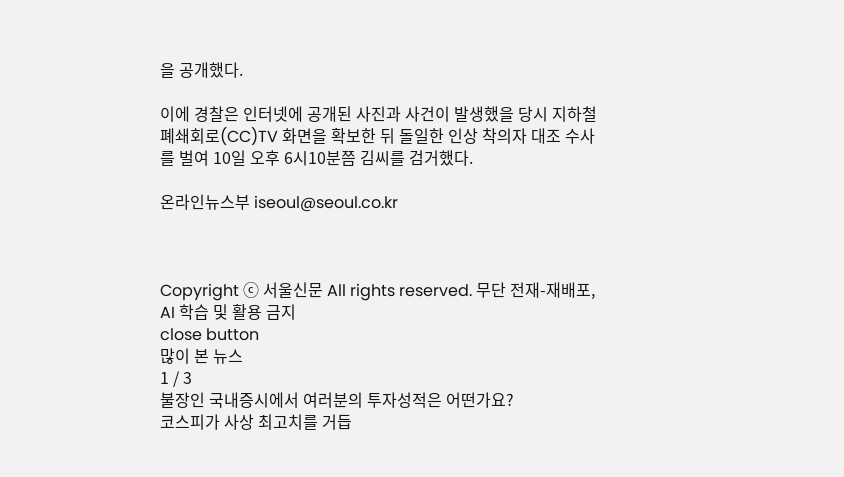을 공개했다.

이에 경찰은 인터넷에 공개된 사진과 사건이 발생했을 당시 지하철 폐쇄회로(CC)TV 화면을 확보한 뒤 돌일한 인상 착의자 대조 수사를 벌여 10일 오후 6시10분쯤 김씨를 검거했다.

온라인뉴스부 iseoul@seoul.co.kr



Copyright ⓒ 서울신문 All rights reserved. 무단 전재-재배포, AI 학습 및 활용 금지
close button
많이 본 뉴스
1 / 3
불장인 국내증시에서 여러분의 투자성적은 어떤가요?
코스피가 사상 최고치를 거듭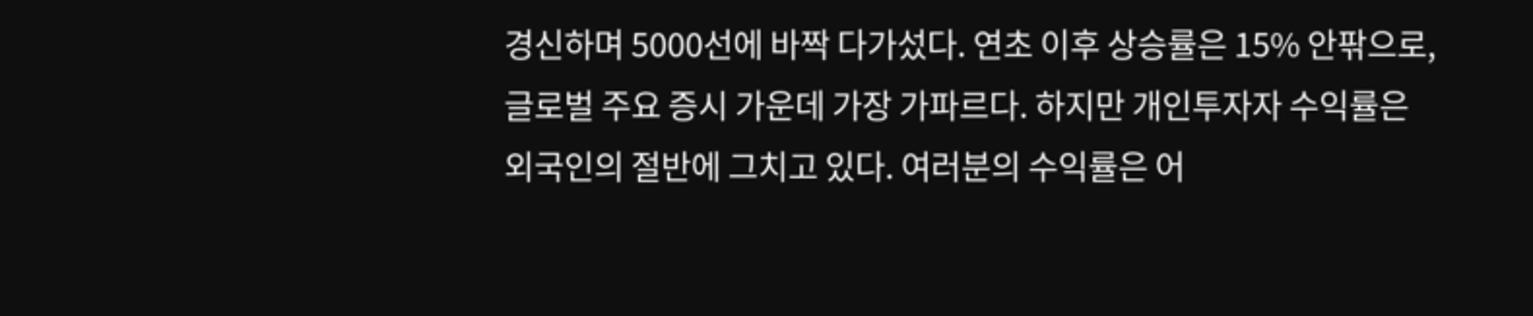경신하며 5000선에 바짝 다가섰다. 연초 이후 상승률은 15% 안팎으로, 글로벌 주요 증시 가운데 가장 가파르다. 하지만 개인투자자 수익률은 외국인의 절반에 그치고 있다. 여러분의 수익률은 어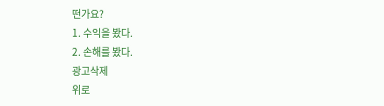떤가요?
1. 수익을 봤다.
2. 손해를 봤다.
광고삭제
위로